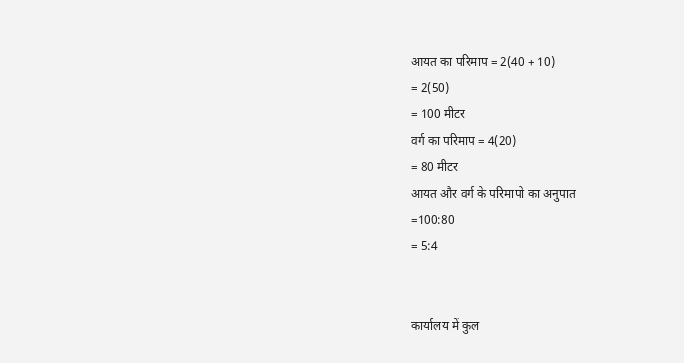आयत का परिमाप = 2(40 + 10)
= 2(50)
= 100 मीटर
वर्ग का परिमाप = 4(20)
= 80 मीटर
आयत और वर्ग के परिमापो का अनुपात
=100:80
= 5:4


कार्यालय में कुल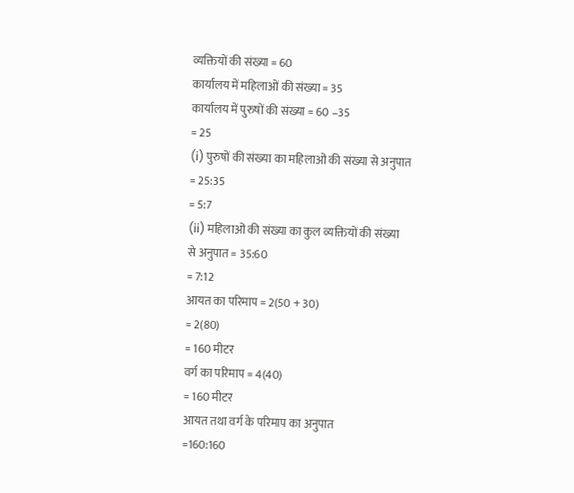व्यक्तियों की संख्या = 60
कार्यालय में महिलाओं की संख्या = 35
कार्यालय में पुरुषों की संख्या = 60 –35
= 25
(i) पुरुषों की संख्या का महिलाओं की संख्या से अनुपात
= 25:35
= 5:7
(ii) महिलाओं की संख्या का कुल व्यक्तियों की संख्या
से अनुपात = 35:60
= 7:12
आयत का परिमाप = 2(50 + 30)
= 2(80)
= 160 मीटर
वर्ग का परिमाप = 4(40)
= 160 मीटर
आयत तथा वर्ग के परिमाप का अनुपात
=160:160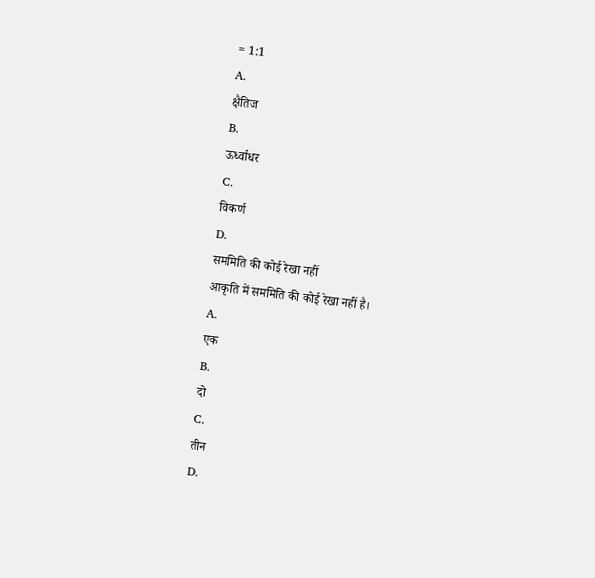= 1:1
A.
क्षैतिज
B.
ऊर्ध्वाधर
C.
विकर्ण
D.
सममिति की कोई रेखा नहीं
आकृति में सममिति की कोई रेखा नहीं है।
A.
एक
B.
दो
C.
तीन
D.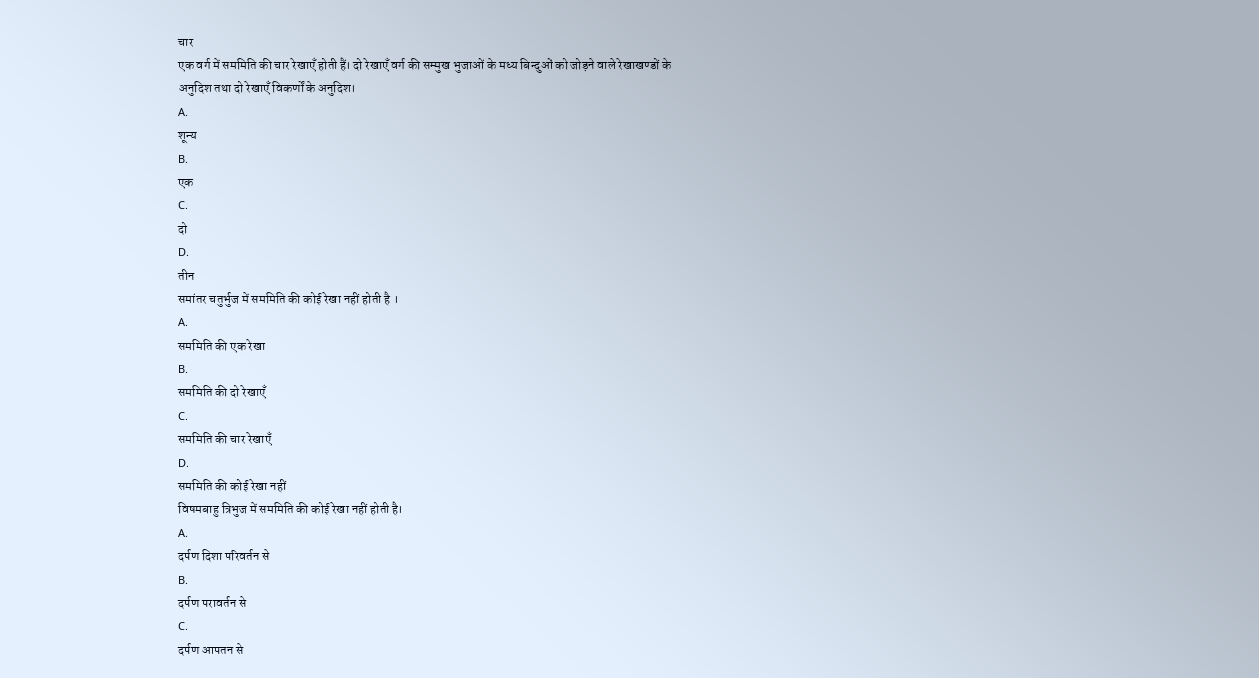चार
एक वर्ग में सममिति की चार रेखाएँ होती हैं। दो रेखाएँ वर्ग की सम्मुख भुजाओं के मध्य बिन्दुओं को जोड़ने वाले रेखाखण्डों के अनुदिश तथा दो रेखाएँ विकर्णों के अनुदिश।
A.
शून्य
B.
एक
C.
दो
D.
तीन
समांतर चतुर्भुज में सममिति की कोई रेखा नहीं होती है ।
A.
सममिति की एक रेखा
B.
सममिति की दो रेखाएँ
C.
सममिति की चार रेखाएँ
D.
सममिति की कोई रेखा नहीं
विषमबाहु त्रिभुज में सममिति की कोई रेखा नहीं होती है।
A.
दर्पण दिशा परिवर्तन से
B.
दर्पण परावर्तन से
C.
दर्पण आपतन से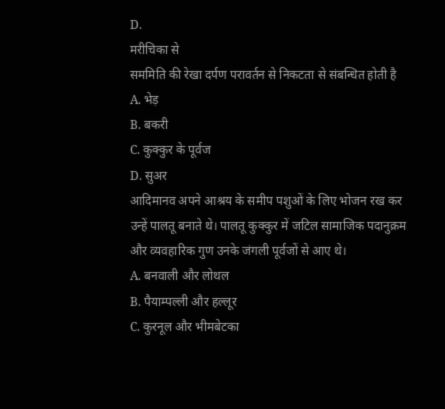D.
मरीचिका से
सममिति की रेखा दर्पण परावर्तन से निकटता से संबन्धित होती है
A. भेड़
B. बकरी
C. कुक्कुर के पूर्वज
D. सुअर
आदिमानव अपने आश्रय के समीप पशुओं के लिए भोजन रख कर उन्हें पालतू बनाते थे। पालतू कुक्कुर में जटिल सामाजिक पदानुक्रम और व्यवहारिक गुण उनके जंगली पूर्वजों से आए थे।
A. बनवाली और लोथल
B. पैयाम्पल्ली और हल्लूर
C. कुरनूल और भीमबेटका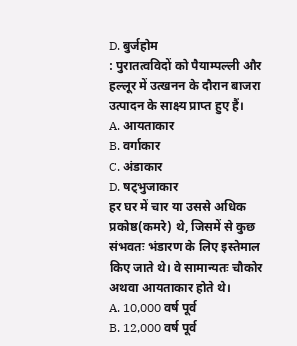D. बुर्जहोम
: पुरातत्वविदों को पैयाम्पल्ली और हल्लूर में उत्खनन के दौरान बाजरा उत्पादन के साक्ष्य प्राप्त हुए हैं।
A. आयताकार
B. वर्गाकार
C. अंडाकार
D. षट्भुजाकार
हर घर में चार या उससे अधिक प्रकोष्ठ(कमरे) थे, जिसमें से कुछ संभवतः भंडारण के लिए इस्तेमाल किए जाते थे। वे सामान्यतः चौकोर अथवा आयताकार होते थे।
A. 10,000 वर्ष पूर्व
B. 12,000 वर्ष पूर्व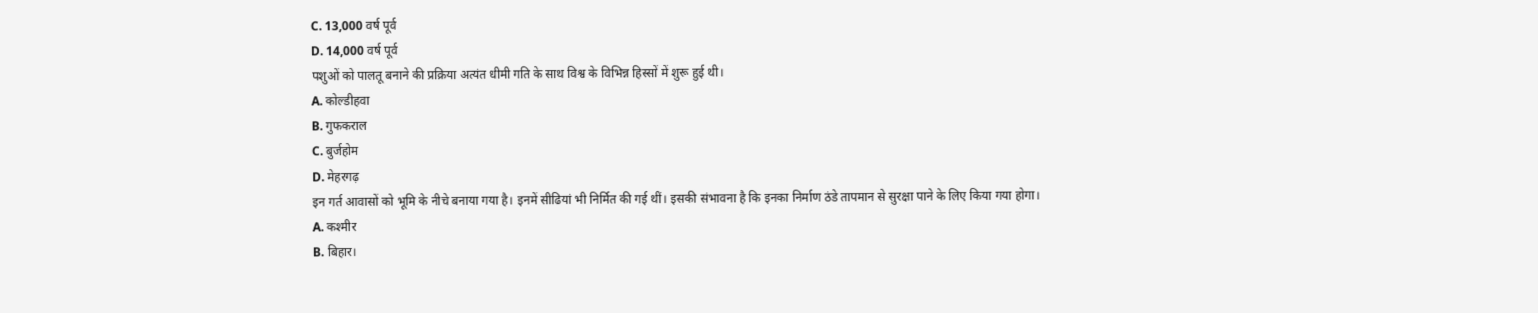C. 13,000 वर्ष पूर्व
D. 14,000 वर्ष पूर्व
पशुओं को पालतू बनाने की प्रक्रिया अत्यंत धीमी गति के साथ विश्व के विभिन्न हिस्सों में शुरू हुई थी।
A. कोल्डीहवा
B. गुफकराल
C. बुर्जहोम
D. मेहरगढ़
इन गर्त आवासों को भूमि के नीचे बनाया गया है। इनमें सीढियां भी निर्मित की गई थीं। इसकी संभावना है कि इनका निर्माण ठंडे तापमान से सुरक्षा पाने के लिए किया गया होगा।
A. कश्मीर
B. बिहार।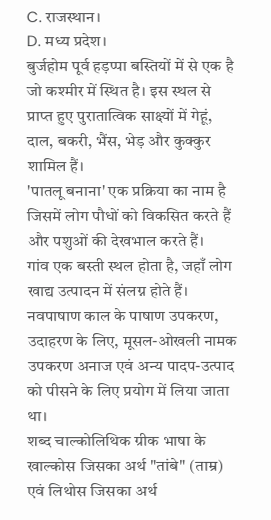C. राजस्थान।
D. मध्य प्रदेश।
बुर्जहोम पूर्व हड़प्पा बस्तियों में से एक है जो कश्मीर में स्थित है। इस स्थल से प्राप्त हुए पुरातात्विक साक्ष्यों में गेहूं, दाल, बकरी, भैंस, भेड़ और कुक्कुर शामिल हैं।
'पातलू बनाना' एक प्रक्रिया का नाम है जिसमें लोग पौधों को विकसित करते हैं और पशुओं की देखभाल करते हैं।
गांव एक बस्ती स्थल होता है, जहाँ लोग खाद्य उत्पादन में संलग्न होते हैं।
नवपाषाण काल के पाषाण उपकरण, उदाहरण के लिए, मूसल-ओखली नामक उपकरण अनाज एवं अन्य पादप-उत्पाद को पीसने के लिए प्रयोग में लिया जाता था।
शब्द चाल्कोलिथिक ग्रीक भाषा के खाल्कोस जिसका अर्थ "तांबे" (ताम्र) एवं लिथोस जिसका अर्थ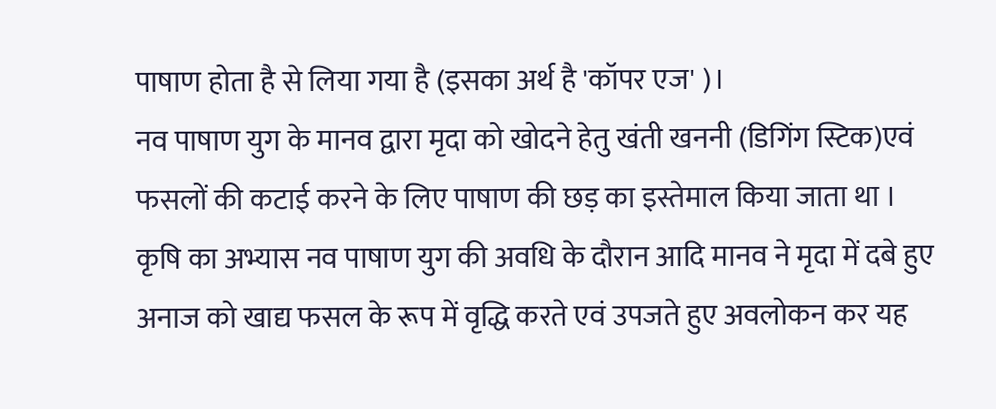पाषाण होता है से लिया गया है (इसका अर्थ है 'कॉपर एज' )।
नव पाषाण युग के मानव द्वारा मृदा को खोदने हेतु खंती खननी (डिगिंग स्टिक)एवं फसलों की कटाई करने के लिए पाषाण की छड़ का इस्तेमाल किया जाता था ।
कृषि का अभ्यास नव पाषाण युग की अवधि के दौरान आदि मानव ने मृदा में दबे हुए अनाज को खाद्य फसल के रूप में वृद्धि करते एवं उपजते हुए अवलोकन कर यह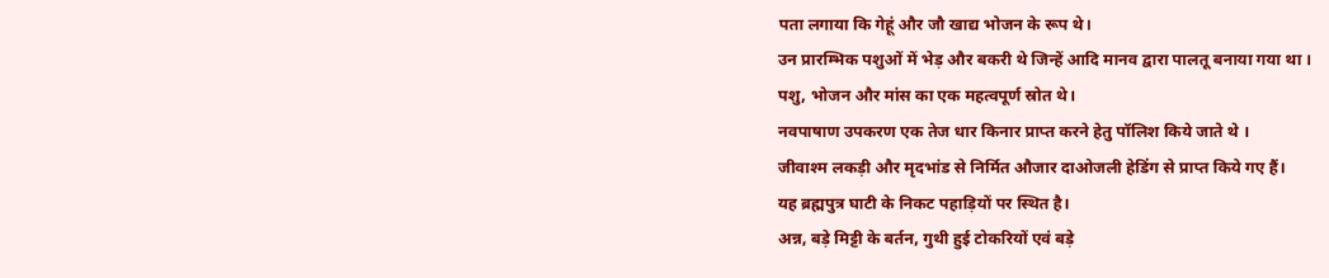पता लगाया कि गेहूं और जौ खाद्य भोजन के रूप थे।
उन प्रारम्भिक पशुओं में भेड़ और बकरी थे जिन्हें आदि मानव द्वारा पालतू बनाया गया था ।
पशु, भोजन और मांस का एक महत्वपूर्ण स्रोत थे।
नवपाषाण उपकरण एक तेज धार किनार प्राप्त करने हेतु पॉलिश किये जाते थे ।
जीवाश्म लकड़ी और मृदभांड से निर्मित औजार दाओजली हेडिंग से प्राप्त किये गए हैं।
यह ब्रह्मपुत्र घाटी के निकट पहाड़ियों पर स्थित है।
अन्न, बड़े मिट्टी के बर्तन, गुथी हुई टोकरियों एवं बड़े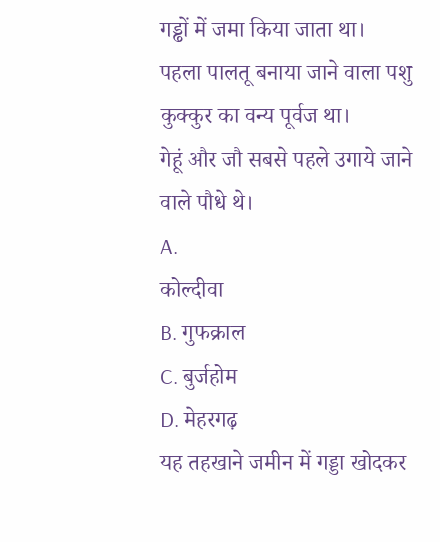गड्ढों में जमा किया जाता था।
पहला पालतू बनाया जाने वाला पशु कुक्कुर का वन्य पूर्वज था।
गेहूं और जौ सबसे पहले उगाये जाने वाले पौधे थे।
A.
कोल्दीवा
B. गुफक्राल
C. बुर्जहोम
D. मेहरगढ़
यह तहखाने जमीन में गड्डा खोदकर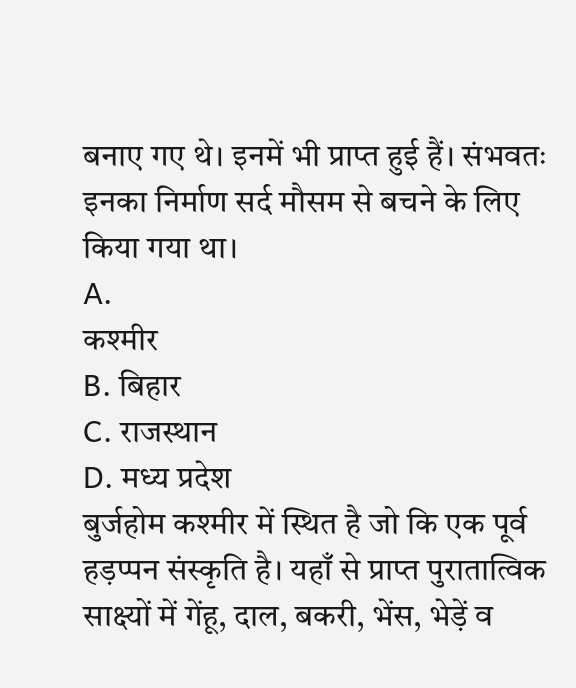बनाए गए थे। इनमें भी प्राप्त हुई हैं। संभवतः इनका निर्माण सर्द मौसम से बचने के लिए किया गया था।
A.
कश्मीर
B. बिहार
C. राजस्थान
D. मध्य प्रदेश
बुर्जहोम कश्मीर में स्थित है जो कि एक पूर्व हड़प्पन संस्कृति है। यहाँ से प्राप्त पुरातात्विक साक्ष्यों में गेंहू, दाल, बकरी, भेंस, भेड़ें व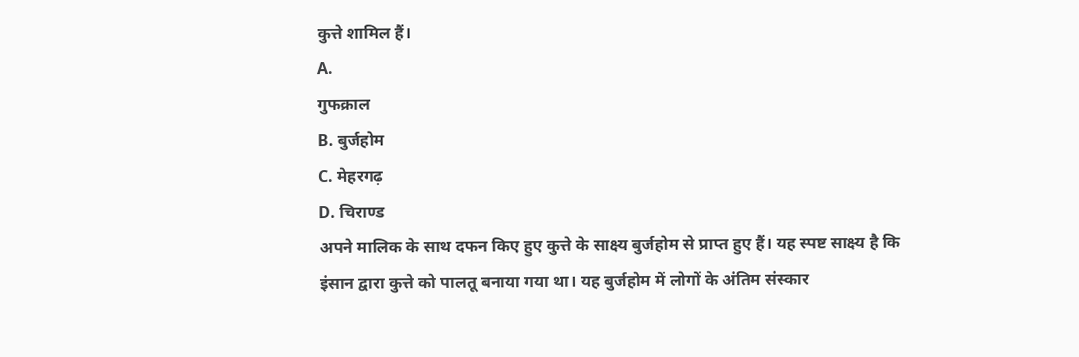कुत्ते शामिल हैं।
A.
गुफक्राल
B. बुर्जहोम
C. मेहरगढ़
D. चिराण्ड
अपने मालिक के साथ दफन किए हुए कुत्ते के साक्ष्य बुर्जहोम से प्राप्त हुए हैं। यह स्पष्ट साक्ष्य है कि इंसान द्वारा कुत्ते को पालतू बनाया गया था। यह बुर्जहोम में लोगों के अंतिम संस्कार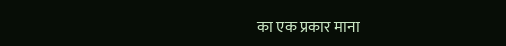का एक प्रकार माना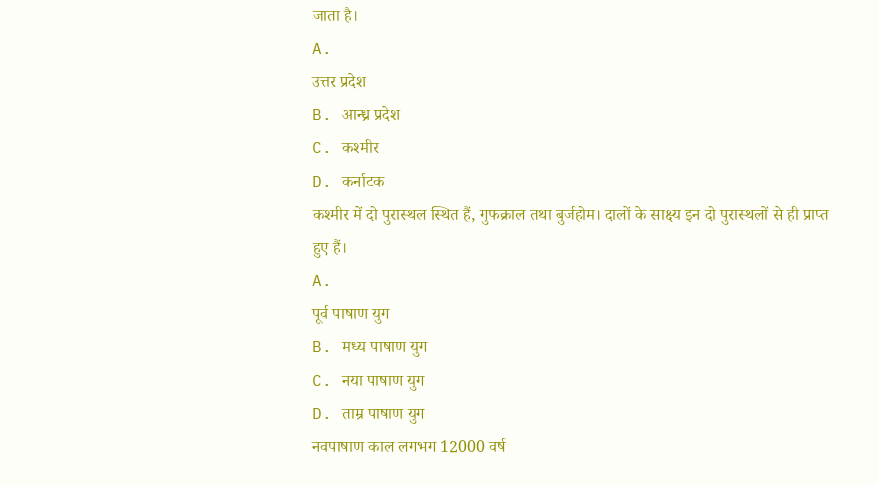जाता है।
A.
उत्तर प्रदेश
B. आन्ध्र प्रदेश
C. कश्मीर
D. कर्नाटक
कश्मीर में दो पुरास्थल स्थित हैं, गुफक्राल तथा बुर्जहोम। दालों के साक्ष्य इन दो पुरास्थलों से ही प्राप्त हुए हैं।
A.
पूर्व पाषाण युग
B. मध्य पाषाण युग
C. नया पाषाण युग
D. ताम्र पाषाण युग
नवपाषाण काल लगभग 12000 वर्ष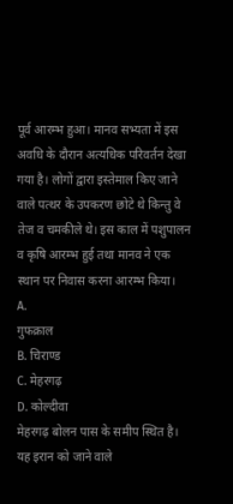पूर्व आरम्भ हुआ। मानव सभ्यता में इस अवधि के दौरान अत्यधिक परिवर्तन देखा गया है। लोगों द्वारा इस्तेमाल किए जाने वाले पत्थर के उपकरण छोटे थे किन्तु वे तेज व चमकीले थे। इस काल में पशुपालन व कृषि आरम्भ हुई तथा मानव ने एक स्थान पर निवास करना आरम्भ किया।
A.
गुफक्राल
B. चिराण्ड
C. मेहरगढ़
D. कोल्दीवा
मेहरगढ़ बोलन पास के समीप स्थित है। यह इरान को जाने वाले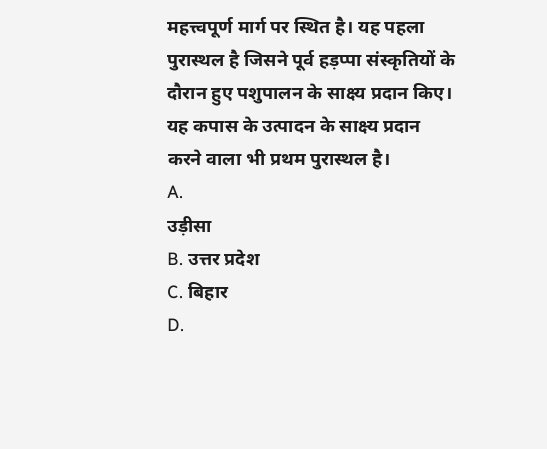महत्त्वपूर्ण मार्ग पर स्थित है। यह पहला पुरास्थल है जिसने पूर्व हड़प्पा संस्कृतियों के दौरान हुए पशुपालन के साक्ष्य प्रदान किए। यह कपास के उत्पादन के साक्ष्य प्रदान करने वाला भी प्रथम पुरास्थल है।
A.
उड़ीसा
B. उत्तर प्रदेश
C. बिहार
D.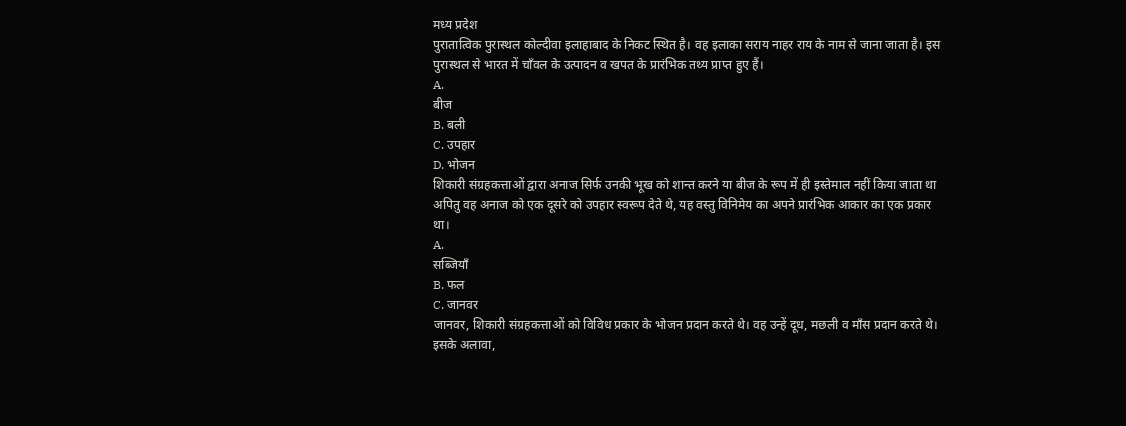मध्य प्रदेश
पुरातात्विक पुरास्थल कोल्दीवा इलाहाबाद के निकट स्थित है। वह इलाका सराय नाहर राय के नाम से जाना जाता है। इस पुरास्थल से भारत में चाँवल के उत्पादन व खपत के प्रारंभिक तथ्य प्राप्त हुए हैं।
A.
बीज
B. बली
C. उपहार
D. भोजन
शिकारी संग्रहकत्ताओं द्वारा अनाज सिर्फ उनकी भूख को शान्त करने या बीज के रूप में ही इस्तेमाल नहीं किया जाता था अपितु वह अनाज को एक दूसरे को उपहार स्वरूप देते थे, यह वस्तु विनिमेय का अपने प्रारंभिक आकार का एक प्रकार था।
A.
सब्जियाँ
B. फल
C. जानवर
जानवर, शिकारी संग्रहकत्ताओं को विविध प्रकार के भोजन प्रदान करते थे। वह उन्हें दूध, मछली व माँस प्रदान करते थे। इसके अलावा,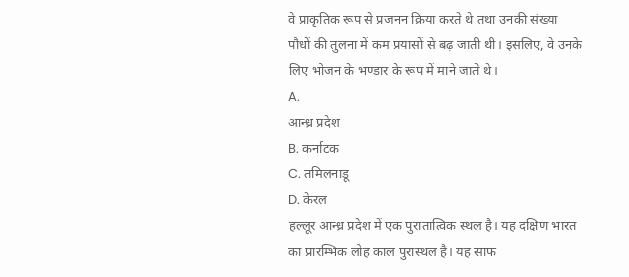वे प्राकृतिक रूप से प्रजनन क्रिया करते थे तथा उनकी संख्या पौधों की तुलना में कम प्रयासों से बढ़ जाती थी। इसलिए, वे उनके लिए भोजन के भण्डार के रूप में माने जाते थे।
A.
आन्ध्र प्रदेश
B. कर्नाटक
C. तमिलनाडू
D. केरल
हल्लूर आन्ध्र प्रदेश में एक पुरातात्विक स्थल है। यह दक्षिण भारत का प्रारम्भिक लोह काल पुरास्थल है। यह साफ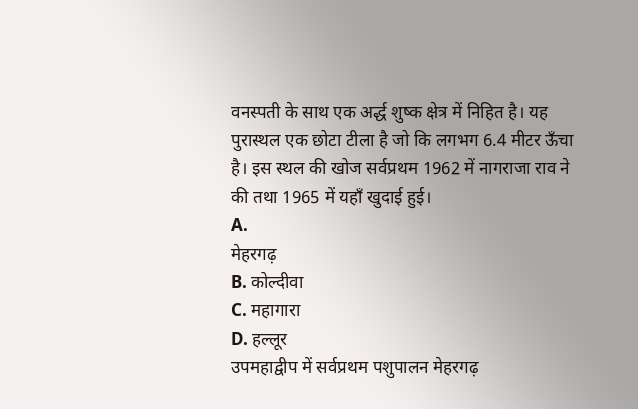वनस्पती के साथ एक अर्द्ध शुष्क क्षेत्र में निहित है। यह पुरास्थल एक छोटा टीला है जो कि लगभग 6.4 मीटर ऊँचा है। इस स्थल की खोज सर्वप्रथम 1962 में नागराजा राव ने की तथा 1965 में यहाँ खुदाई हुई।
A.
मेहरगढ़
B. कोल्दीवा
C. महागारा
D. हल्लूर
उपमहाद्वीप में सर्वप्रथम पशुपालन मेहरगढ़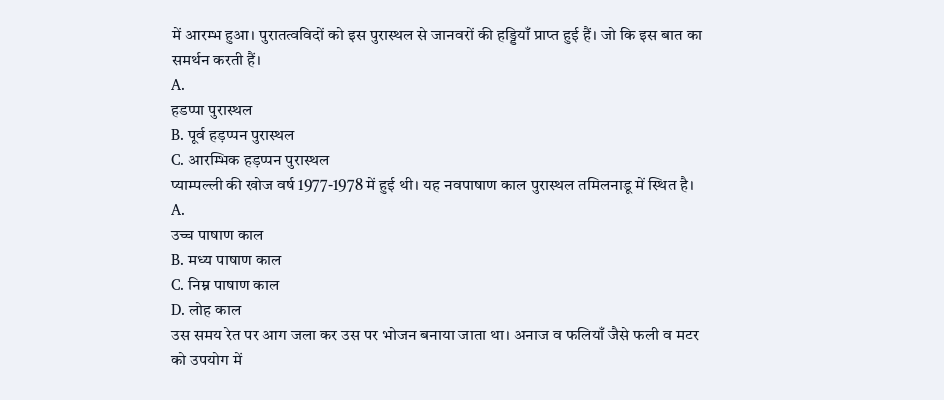में आरम्भ हुआ। पुरातत्वविदों को इस पुरास्थल से जानवरों की हड्डियाँ प्राप्त हुई हैं। जो कि इस बात का समर्थन करती हैं।
A.
हडप्पा पुरास्थल
B. पूर्व हड़प्पन पुरास्थल
C. आरम्भिक हड़प्पन पुरास्थल
प्याम्पल्ली की खोज वर्ष 1977-1978 में हुई थी। यह नवपाषाण काल पुरास्थल तमिलनाडू में स्थित है।
A.
उच्च पाषाण काल
B. मध्य पाषाण काल
C. निम्न पाषाण काल
D. लोह काल
उस समय रेत पर आग जला कर उस पर भोजन बनाया जाता था। अनाज व फलियाँ जैसे फली व मटर को उपयोग में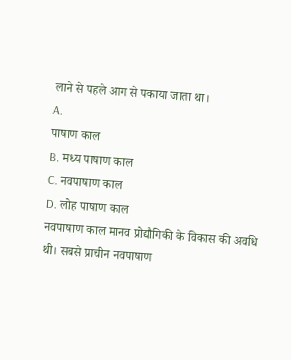लाने से पहले आग से पकाया जाता था।
A.
पाषाण काल
B. मध्य पाषाण काल
C. नवपाषाण काल
D. लोह पाषाण काल
नवपाषाण काल मानव प्रोद्यौगिकी के विकास की अवधि थी। सबसे प्राचीन नवपाषाण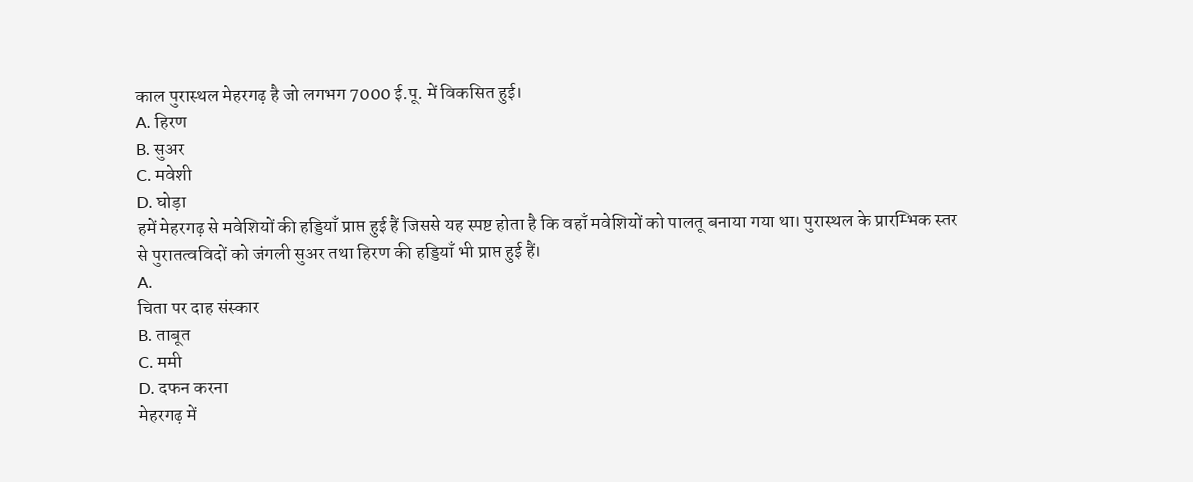काल पुरास्थल मेहरगढ़ है जो लगभग 7000 ई.पू. में विकसित हुई।
A. हिरण
B. सुअर
C. मवेशी
D. घोड़ा
हमें मेहरगढ़ से मवेशियों की हड्डियाँ प्राप्त हुई हैं जिससे यह स्पष्ट होता है कि वहाँ मवेशियों को पालतू बनाया गया था। पुरास्थल के प्रारम्भिक स्तर से पुरातत्वविदों को जंगली सुअर तथा हिरण की हड्डियाँ भी प्राप्त हुई हैं।
A.
चिता पर दाह संस्कार
B. ताबूत
C. ममी
D. दफन करना
मेहरगढ़ में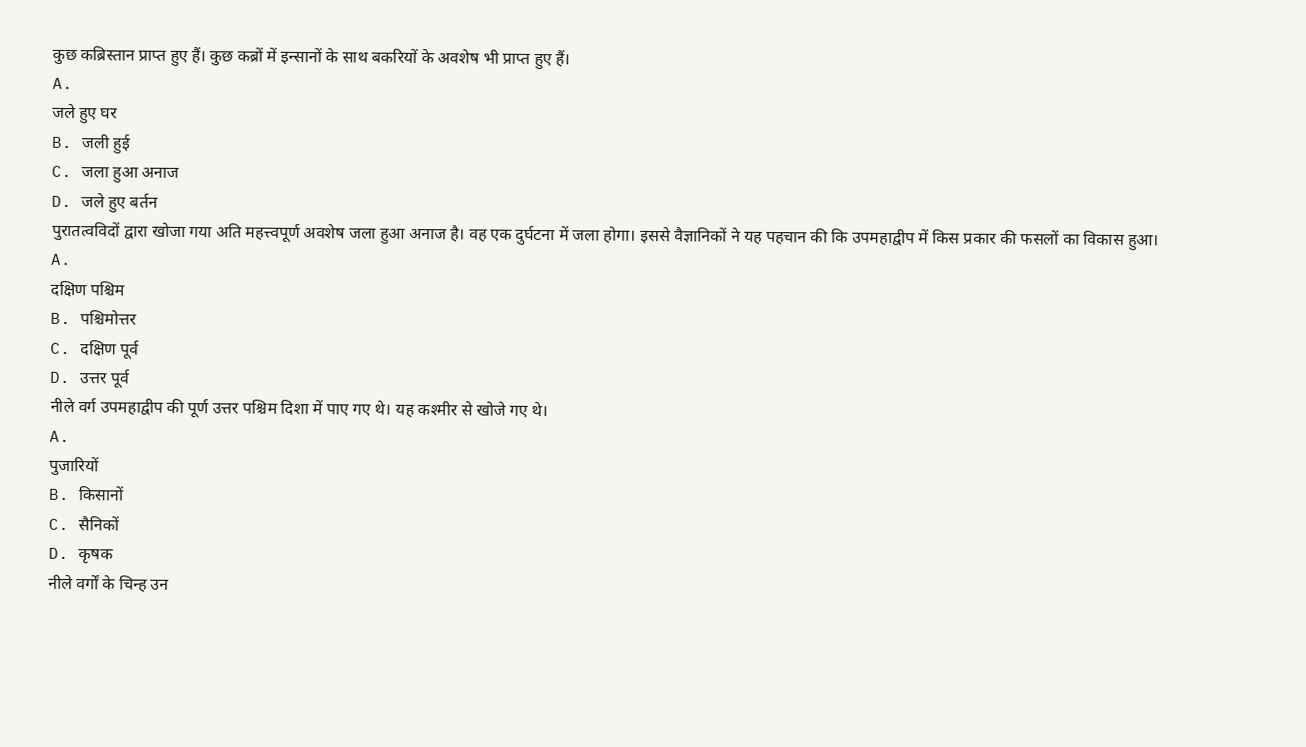कुछ कब्रिस्तान प्राप्त हुए हैं। कुछ कब्रों में इन्सानों के साथ बकरियों के अवशेष भी प्राप्त हुए हैं।
A.
जले हुए घर
B. जली हुई
C. जला हुआ अनाज
D. जले हुए बर्तन
पुरातत्वविदों द्वारा खोजा गया अति महत्त्वपूर्ण अवशेष जला हुआ अनाज है। वह एक दुर्घटना में जला होगा। इससे वैज्ञानिकों ने यह पहचान की कि उपमहाद्वीप में किस प्रकार की फसलों का विकास हुआ।
A.
दक्षिण पश्चिम
B. पश्चिमोत्तर
C. दक्षिण पूर्व
D. उत्तर पूर्व
नीले वर्ग उपमहाद्वीप की पूर्ण उत्तर पश्चिम दिशा में पाए गए थे। यह कश्मीर से खोजे गए थे।
A.
पुजारियों
B. किसानों
C. सैनिकों
D. कृषक
नीले वर्गों के चिन्ह उन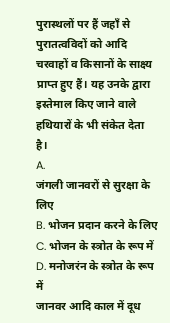पुरास्थलों पर हैं जहाँ से पुरातत्वविदों को आदि चरवाहों व किसानों के साक्ष्य प्राप्त हुए हैं। यह उनके द्वारा इस्तेमाल किए जाने वाले हथियारों के भी संकेत देता है।
A.
जंगली जानवरों से सुरक्षा के लिए
B. भोजन प्रदान करने के लिए
C. भोजन के स्त्रोत के रूप में
D. मनोजरंन के स्त्रोत के रूप में
जानवर आदि काल में दूध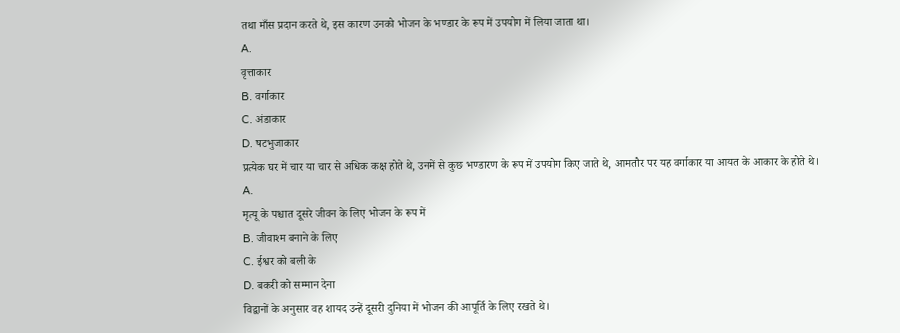तथा माँस प्रदान करते थे, इस कारण उनको भोजन के भण्डार के रूप में उपयोग में लिया जाता था।
A.
वृत्ताकार
B. वर्गाकार
C. अंडाकार
D. षटभुजाकार
प्रत्येक घर में चार या चार से अधिक कक्ष होते थे, उनमें से कुछ भण्डारण के रूप में उपयोग किए जाते थे, आमतौर पर यह वर्गाकार या आयत के आकार के होते थे।
A.
मृत्यू के पश्चात दूसरे जीवन के लिए भोजन के रूप में
B. जीवाश्म बनाने के लिए
C. ईश्वर को बली के
D. बकरी को सम्मान देना
विद्वानों के अनुसार वह शायद उन्हें दूसरी दुनिया में भोजन की आपूर्ति के लिए रखते थे।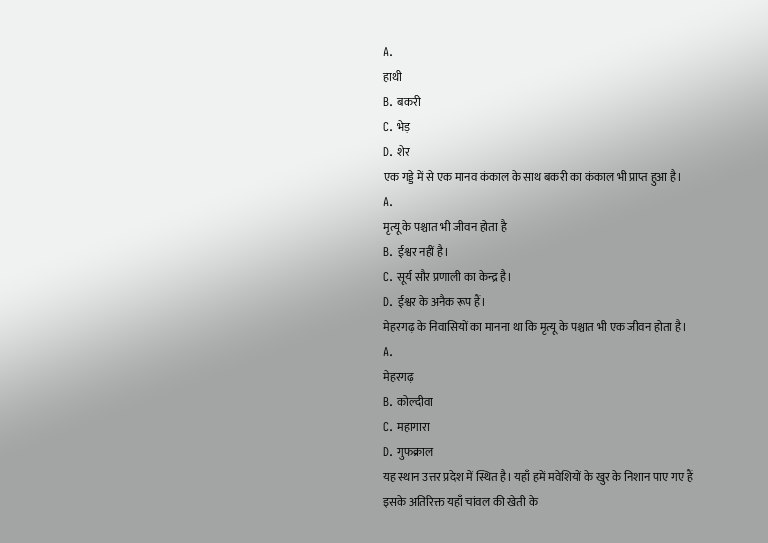A.
हाथी
B. बकरी
C. भेड़
D. शेर
एक गड्डे में से एक मानव कंकाल के साथ बकरी का कंकाल भी प्राप्त हुआ है।
A.
मृत्यू के पश्चात भी जीवन होता है
B. ईश्वर नहीं है।
C. सूर्य सौर प्रणाली का केन्द्र है।
D. ईश्वर के अनैक रूप हैं।
मेहरगढ़ के निवासियों का मानना था कि मृत्यू के पश्चात भी एक जीवन होता है।
A.
मेहरगढ़
B. कोल्दीवा
C. महागारा
D. गुफक्राल
यह स्थान उत्तर प्रदेश में स्थित है। यहाँ हमें मवेशियों के खुर के निशान पाए गए हैं इसके अतिरिक्त यहाँ चांवल की खेती के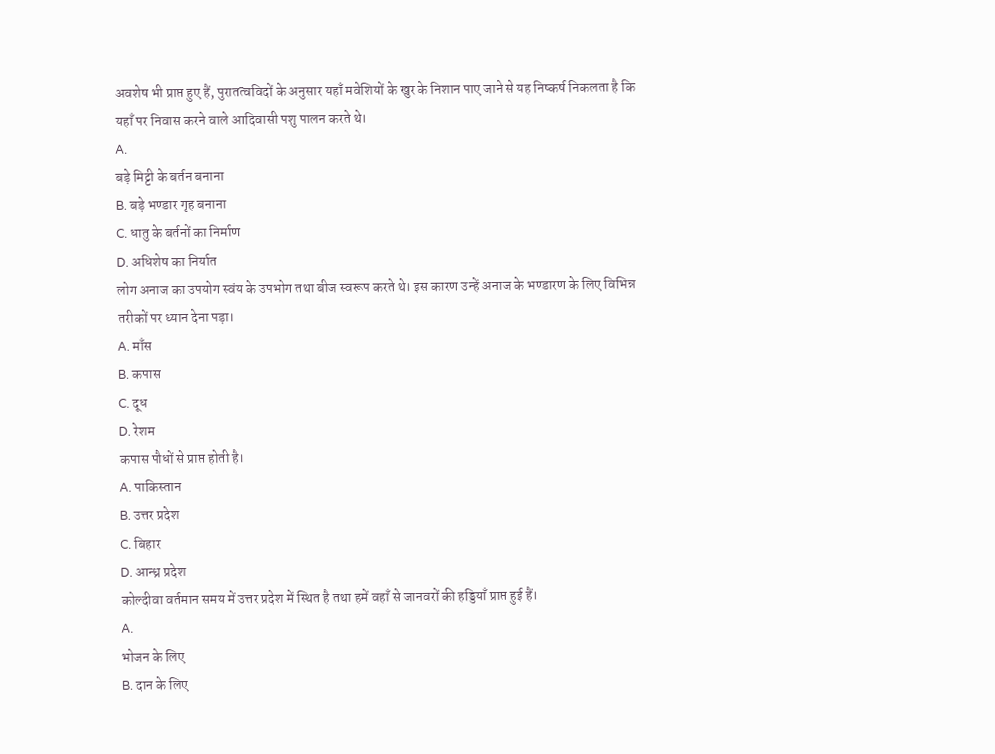अवशेष भी प्राप्त हुए हैं, पुरातत्वविदों के अनुसार यहाँ मवेशियों के खुर के निशान पाए जाने से यह निष्कर्ष निकलता है कि यहाँ पर निवास करने वाले आदिवासी पशु पालन करते थे।
A.
बड़े मिट्टी के बर्तन बनाना
B. बड़े भण्डार गृह बनाना
C. धातु के बर्तनों का निर्माण
D. अधिशेष का निर्यात
लोग अनाज का उपयोग स्वंय के उपभोग तथा बीज स्वरूप करते थे। इस कारण उन्हें अनाज के भण्डारण के लिए विभिन्न तरीकों पर ध्यान देना पड़ा।
A. माँस
B. कपास
C. दूध
D. रेशम
कपास पौधों से प्राप्त होती है।
A. पाकिस्तान
B. उत्तर प्रदेश
C. बिहार
D. आन्ध्र प्रदेश
कोल्दीवा वर्तमान समय में उत्तर प्रदेश में स्थित है तथा हमें वहाँ से जानवरों की हड्डियाँ प्राप्त हुई हैं।
A.
भोजन के लिए
B. दान के लिए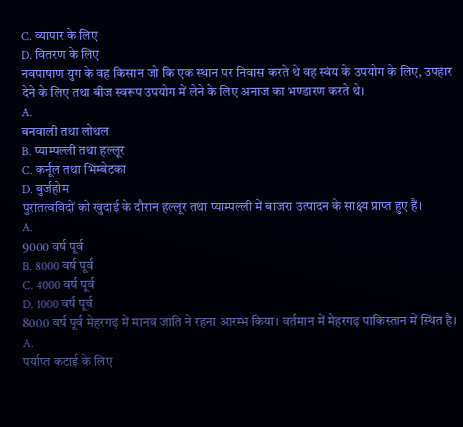C. व्यापार के लिए
D. वितरण के लिए
नवपाषाण युग के वह किसान जो कि एक स्थान पर निवास करते थे वह स्वंय के उपयोग के लिए, उपहार देने के लिए तथा बीज स्वरूप उपयोग में लेने के लिए अनाज का भण्डारण करते थे।
A.
बनवाली तथा लोथल
B. प्याम्पल्ली तथा हल्लूर
C. कर्नूल तथा भिम्बेटका
D. बुर्जहोम
पुरातत्वविदों को खुदाई के दौरान हल्लूर तथा प्याम्पल्ली में बाजरा उत्पादन के साक्ष्य प्राप्त हुए हैं।
A.
9000 वर्ष पूर्व
B. 8000 वर्ष पूर्व
C. 4000 वर्ष पूर्व
D. 1000 वर्ष पूर्व
8000 वर्ष पूर्व मेहरगढ़ में मानव जाति ने रहना आरम्भ किया। वर्तमान में मेहरगढ़ पाकिस्तान में स्थित है।
A.
पर्याप्त कटाई के लिए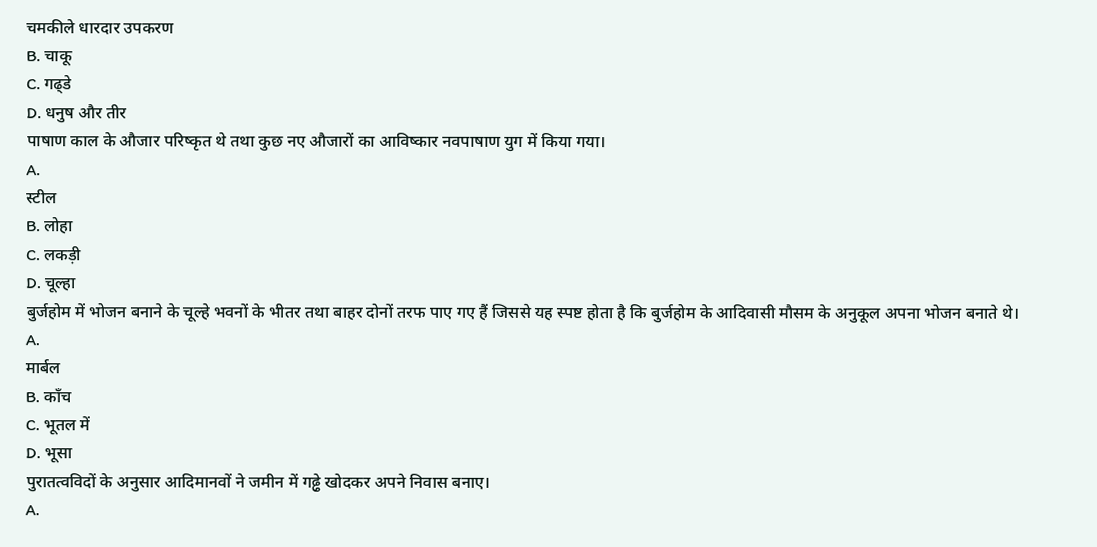चमकीले धारदार उपकरण
B. चाकू
C. गढ्डे
D. धनुष और तीर
पाषाण काल के औजार परिष्कृत थे तथा कुछ नए औजारों का आविष्कार नवपाषाण युग में किया गया।
A.
स्टील
B. लोहा
C. लकड़ी
D. चूल्हा
बुर्जहोम में भोजन बनाने के चूल्हे भवनों के भीतर तथा बाहर दोनों तरफ पाए गए हैं जिससे यह स्पष्ट होता है कि बुर्जहोम के आदिवासी मौसम के अनुकूल अपना भोजन बनाते थे।
A.
मार्बल
B. काँच
C. भूतल में
D. भूसा
पुरातत्वविदों के अनुसार आदिमानवों ने जमीन में गढ्ढे खोदकर अपने निवास बनाए।
A.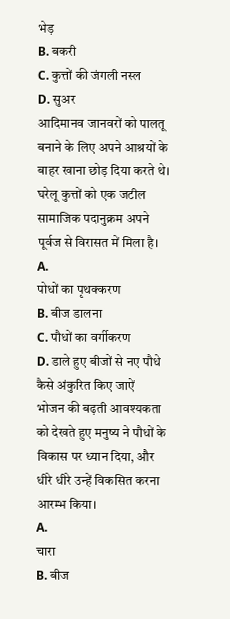भेड़
B. बकरी
C. कुत्तों की जंगली नस्ल
D. सुअर
आदिमानव जानवरों को पालतू बनाने के लिए अपने आश्रयों के बाहर खाना छोड़ दिया करते थे। घरेलू कुत्तों को एक जटील सामाजिक पदानुक्रम अपने पूर्वज से विरासत में मिला है।
A.
पोधों का पृथक्करण
B. बीज डालना
C. पौधों का वर्गीकरण
D. डाले हुए बीजों से नए पौधे कैसे अंकुरित किए जाऐं
भोजन की बढ़ती आवश्यकता को देखते हुए मनुष्य ने पौधों के विकास पर ध्यान दिया, और धीरे धीरे उन्हें विकसित करना आरम्भ किया।
A.
चारा
B. बीज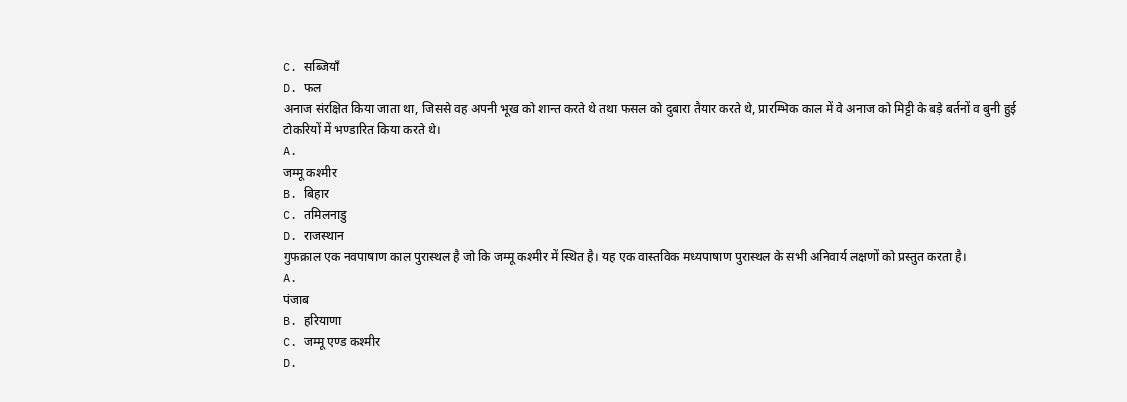C. सब्जियाँ
D. फल
अनाज संरक्षित किया जाता था, जिससे वह अपनी भूख को शान्त करते थे तथा फसल को दुबारा तैयार करते थे, प्रारम्भिक काल में वे अनाज को मिट्टी के बड़े बर्तनों व बुनी हुई टोकरियों में भण्डारित किया करते थे।
A.
जम्मू कश्मीर
B. बिहार
C. तमिलनाडु
D. राजस्थान
गुफक्राल एक नवपाषाण काल पुरास्थल है जो कि जम्मू कश्मीर में स्थित है। यह एक वास्तविक मध्यपाषाण पुरास्थल के सभी अनिवार्य लक्षणों को प्रस्तुत करता है।
A.
पंजाब
B. हरियाणा
C. जम्मू एण्ड कश्मीर
D.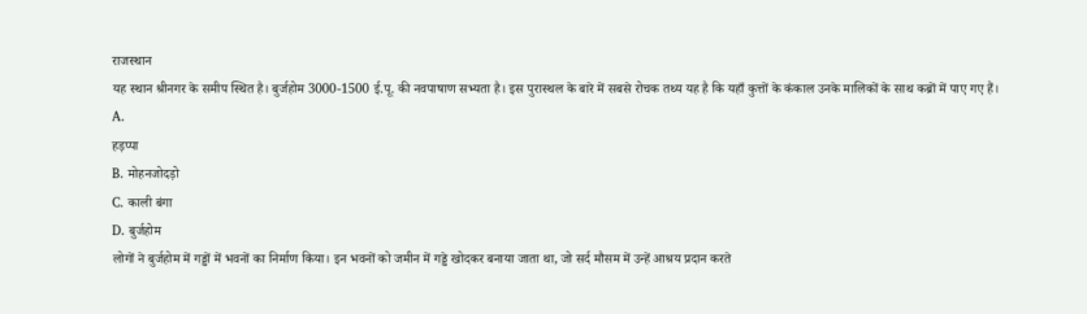राजस्थान
यह स्थान श्रीनगर के समीप स्थित है। बुर्जहोम 3000-1500 ई.पू. की नवपाषाण सभ्यता है। इस पुरास्थल के बारे में सबसे रोचक तथ्य यह है कि यहाँ कुत्तों के कंकाल उनके मालिकों के साथ कब्रों में पाए गए हैं।
A.
हड़प्पा
B. मोहनजोदड़ो
C. काली बंगा
D. बुर्जहोम
लोगों ने बुर्जहोम में गड्डों में भवनों का निर्माण किया। इन भवनों को जमीन में गड्डे खोदकर बनाया जाता था, जो सर्द मौसम में उन्हें आश्रय प्रदान करते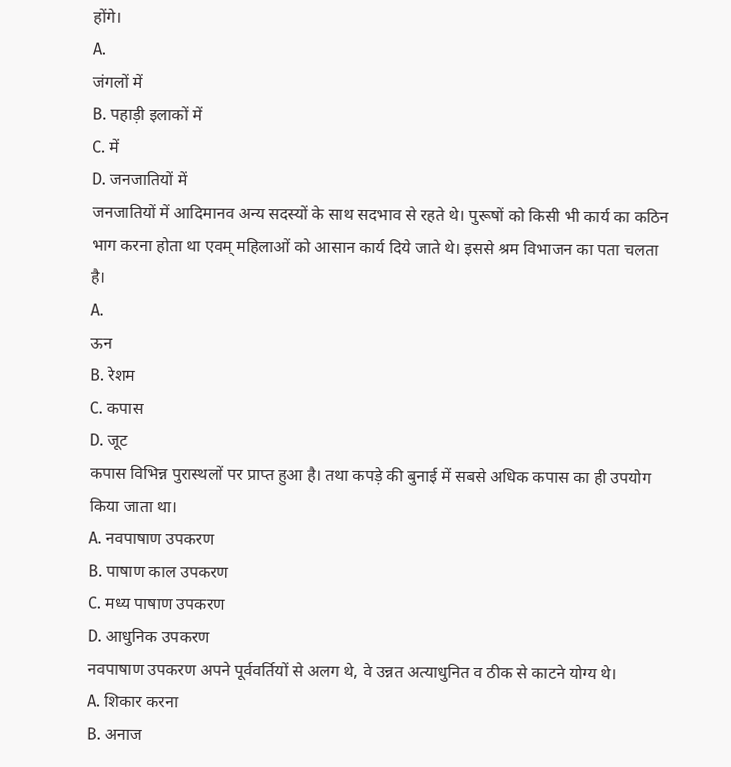होंगे।
A.
जंगलों में
B. पहाड़ी इलाकों में
C. में
D. जनजातियों में
जनजातियों में आदिमानव अन्य सदस्यों के साथ सदभाव से रहते थे। पुरूषों को किसी भी कार्य का कठिन भाग करना होता था एवम् महिलाओं को आसान कार्य दिये जाते थे। इससे श्रम विभाजन का पता चलता है।
A.
ऊन
B. रेशम
C. कपास
D. जूट
कपास विभिन्न पुरास्थलों पर प्राप्त हुआ है। तथा कपड़े की बुनाई में सबसे अधिक कपास का ही उपयोग किया जाता था।
A. नवपाषाण उपकरण
B. पाषाण काल उपकरण
C. मध्य पाषाण उपकरण
D. आधुनिक उपकरण
नवपाषाण उपकरण अपने पूर्ववर्तियों से अलग थे, वे उन्नत अत्याधुनित व ठीक से काटने योग्य थे।
A. शिकार करना
B. अनाज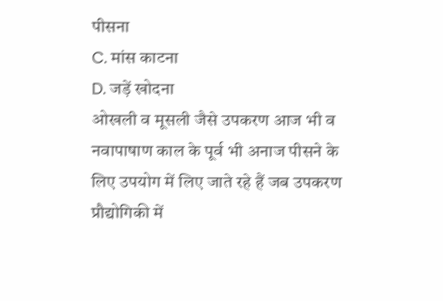पीसना
C. मांस काटना
D. जड़ें खोदना
ओखली व मूसली जैसे उपकरण आज भी व नवापाषाण काल के पूर्व भी अनाज पीसने के लिए उपयोग में लिए जाते रहे हैं जब उपकरण प्रौद्योगिकी में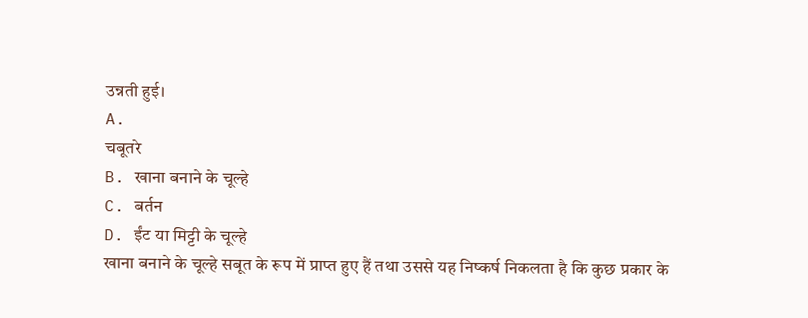उन्नती हुई।
A.
चबूतरे
B. खाना बनाने के चूल्हे
C. बर्तन
D. ईंट या मिट्टी के चूल्हे
खाना बनाने के चूल्हे सबूत के रूप में प्राप्त हुए हैं तथा उससे यह निष्कर्ष निकलता है कि कुछ प्रकार के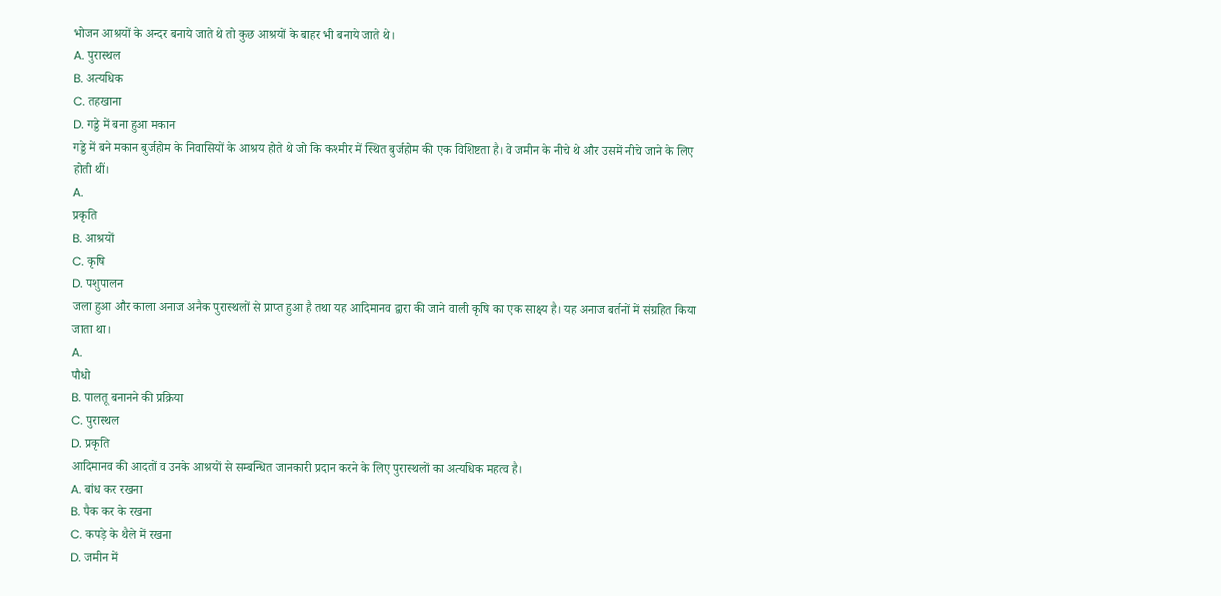भोजन आश्रयों के अन्दर बनाये जाते थे तो कुछ आश्रयों के बाहर भी बनाये जाते थे।
A. पुरास्थल
B. अत्यधिक
C. तहखाना
D. गड्डे में बना हुआ मकान
गड्डे में बने मकान बुर्जहोम के निवासियों के आश्रय होते थे जो कि कश्मीर में स्थित बुर्जहोम की एक विशिष्टता है। वे जमीन के नीचे थे और उसमें नीचे जाने के लिए होती थीं।
A.
प्रकृति
B. आश्रयों
C. कृषि
D. पशुपालन
जला हुआ और काला अनाज अनैक पुरास्थलों से प्राप्त हुआ है तथा यह आदिमानव द्वारा की जाने वाली कृषि का एक साक्ष्य है। यह अनाज बर्तनों में संग्रहित किया जाता था।
A.
पौधो
B. पालतू बनानने की प्रक्रिया
C. पुरास्थल
D. प्रकृति
आदिमानव की आदतों व उनके आश्रयों से सम्बन्धित जानकारी प्रदान करने के लिए पुरास्थलों का अत्यधिक महत्व है।
A. बांध कर रखना
B. पैक कर के रखना
C. कपड़े के थैले में रखना
D. जमीन में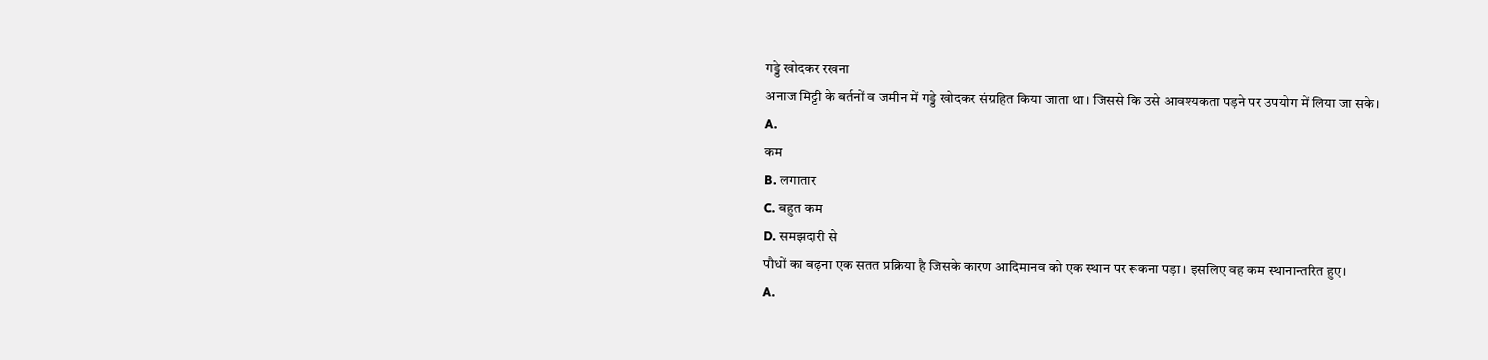गड्डे खोदकर रखना
अनाज मिट्टी के बर्तनों व जमीन में गड्डे खोदकर संग्रहित किया जाता था। जिससे कि उसे आवश्यकता पड़ने पर उपयोग में लिया जा सके।
A.
कम
B. लगातार
C. बहुत कम
D. समझदारी से
पौधों का बढ़ना एक सतत प्रक्रिया है जिसके कारण आदिमानव को एक स्थान पर रूकना पड़ा। इसलिए वह कम स्थानान्तरित हुए।
A.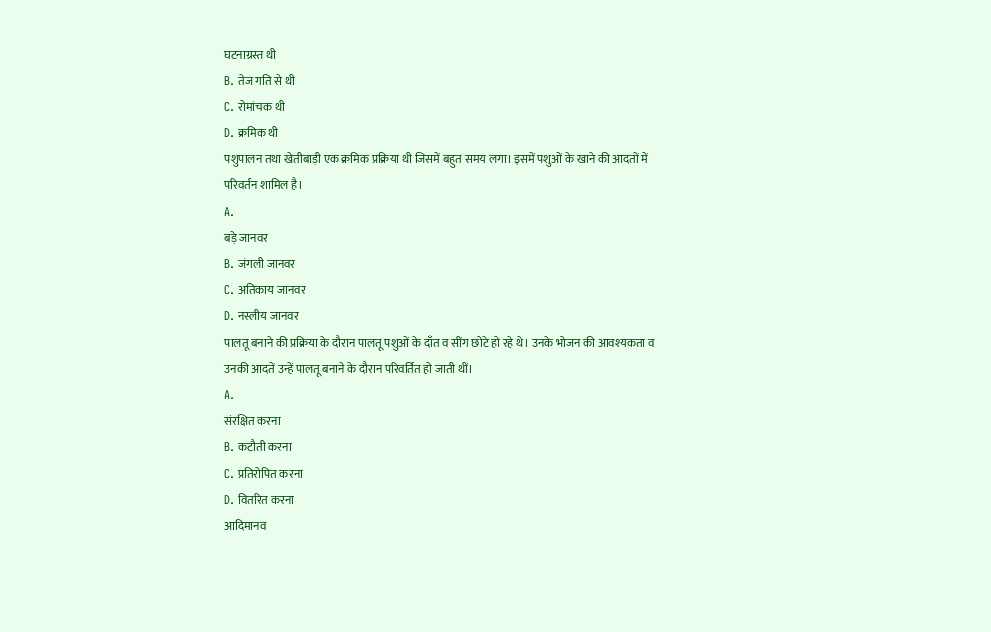घटनाग्रस्त थी
B. तेज गति से थी
C. रोमांचक थी
D. क्रमिक थी
पशुपालन तथा खेतीबाड़ी एक क्रमिक प्रक्रिया थी जिसमें बहुत समय लगा। इसमें पशुओं के खाने की आदतों में परिवर्तन शामिल है।
A.
बड़े जानवर
B. जंगली जानवर
C. अतिकाय जानवर
D. नस्लीय जानवर
पालतू बनाने की प्रक्रिया के दौरान पालतू पशुओं के दाँत व सींग छोटे हो रहे थे। उनके भोजन की आवश्यकता व उनकी आदतें उन्हें पालतू बनाने के दौरान परिवर्तित हो जाती थीं।
A.
संरक्षित करना
B. कटौती करना
C. प्रतिरोपित करना
D. वितरित करना
आदिमानव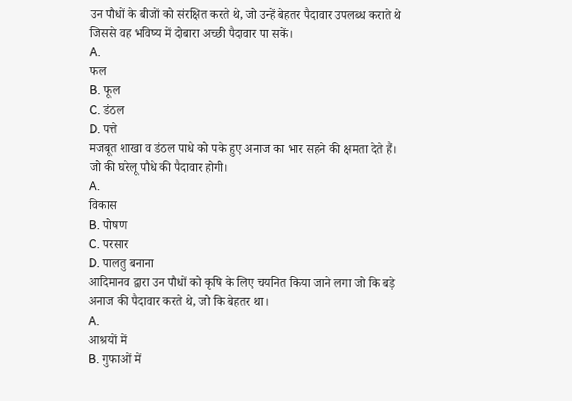उन पौधों के बीजों को संरक्षित करते थे, जो उन्हें बेहतर पैदावार उपलब्ध कराते थे जिससे वह भविष्य में दोबारा अच्छी पैदावार पा सकें।
A.
फल
B. फूल
C. डंठल
D. पत्ते
मजबूत शाखा व डंठल पाधे को पके हुए अनाज का भार सहने की क्षमता देते हैं। जो की घरेलू पौधे की पैदावार होगी।
A.
विकास
B. पोषण
C. परसार
D. पालतु बनाना
आदिमानव द्वारा उन पौधों को कृषि के लिए चयनित किया जाने लगा जो कि बड़े अनाज की पैदावार करते थे, जो कि बेहतर था।
A.
आश्रयों में
B. गुफाओं में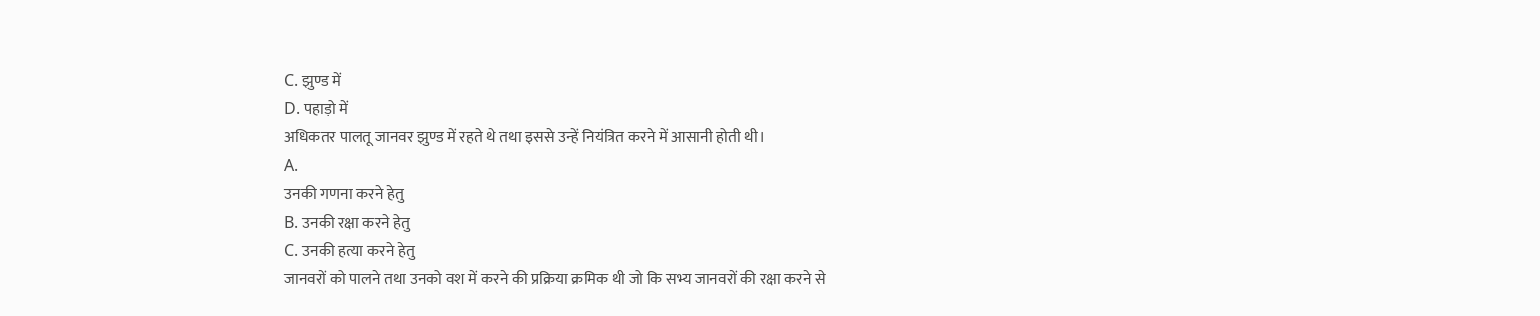C. झुण्ड में
D. पहाड़ो में
अधिकतर पालतू जानवर झुण्ड में रहते थे तथा इससे उन्हें नियंत्रित करने में आसानी होती थी।
A.
उनकी गणना करने हेतु
B. उनकी रक्षा करने हेतु
C. उनकी हत्या करने हेतु
जानवरों को पालने तथा उनको वश में करने की प्रक्रिया क्रमिक थी जो कि सभ्य जानवरों की रक्षा करने से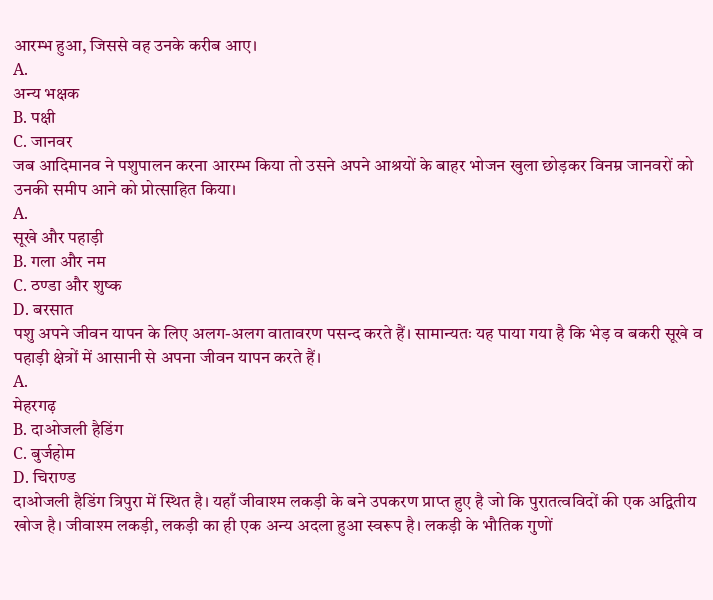आरम्भ हुआ, जिससे वह उनके करीब आए।
A.
अन्य भक्षक
B. पक्षी
C. जानवर
जब आदिमानव ने पशुपालन करना आरम्भ किया तो उसने अपने आश्रयों के बाहर भोजन खुला छोड़कर विनम्र जानवरों को उनकी समीप आने को प्रोत्साहित किया।
A.
सूखे और पहाड़ी
B. गला और नम
C. ठण्डा और शुष्क
D. बरसात
पशु अपने जीवन यापन के लिए अलग-अलग वातावरण पसन्द करते हैं। सामान्यतः यह पाया गया है कि भेड़ व बकरी सूखे व पहाड़ी क्षेत्रों में आसानी से अपना जीवन यापन करते हैं।
A.
मेहरगढ़
B. दाओजली हैडिंग
C. बुर्जहोम
D. चिराण्ड
दाओजली हैडिंग त्रिपुरा में स्थित है। यहाँ जीवाश्म लकड़ी के बने उपकरण प्राप्त हुए है जो कि पुरातत्वविदों की एक अद्वितीय खोज है। जीवाश्म लकड़ी, लकड़ी का ही एक अन्य अदला हुआ स्वरूप है। लकड़ी के भौतिक गुणों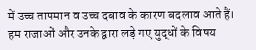में उच्च तापमान व उच्च दबाव के कारण बदलाव आते हैं।
हम राजाओं और उनके द्वारा लड़े गए युद्धों के विषय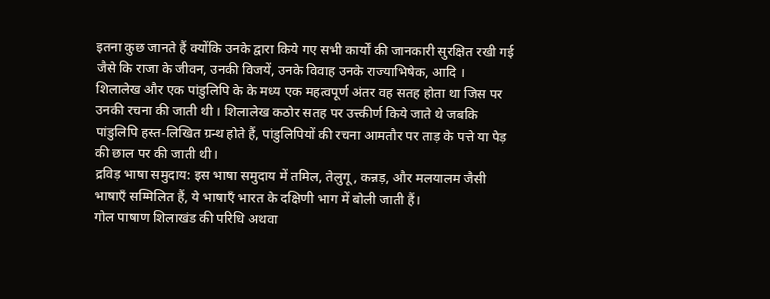इतना कुछ जानते हैं क्योंकि उनके द्वारा किये गए सभी कार्यों की जानकारी सुरक्षित रखी गई जैसे कि राजा के जीवन, उनकी विजयें, उनके विवाह उनके राज्याभिषेक, आदि ।
शिलालेख और एक पांडुलिपि के के मध्य एक महत्वपूर्ण अंतर वह सतह होता था जिस पर उनकी रचना की जाती थी । शिलालेख कठोर सतह पर उत्त्कीर्ण किये जाते थे जबकि पांडुलिपि हस्त-लिखित ग्रन्थ होते हैं, पांडुलिपियों की रचना आमतौर पर ताड़ के पत्ते या पेड़ की छाल पर की जाती थी।
द्रविड़ भाषा समुदाय: इस भाषा समुदाय में तमिल, तेलुगू, कन्नड़, और मलयालम जैसी भाषाएँ सम्मिलित हैं, ये भाषाएँ भारत के दक्षिणी भाग में बोली जाती हैं।
गोल पाषाण शिलाखंड की परिधि अथवा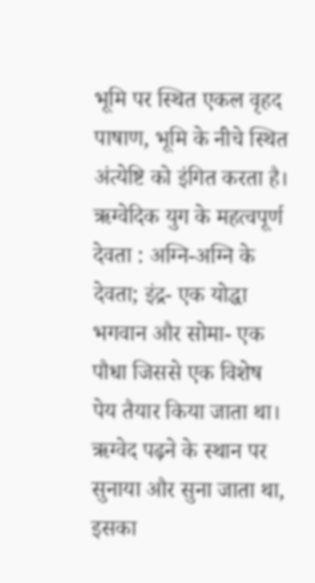भूमि पर स्थित एकल वृहद पाषाण, भूमि के नीचे स्थित अंत्येष्टि को इंगित करता है।
ऋग्वेदिक युग के महत्वपूर्ण देवता : अग्नि-अग्नि के देवता; इंद्र- एक योद्धा भगवान और सोमा- एक पौधा जिससे एक विशेष पेय तैयार किया जाता था।
ऋग्वेद पढ़ने के स्थान पर सुनाया और सुना जाता था, इसका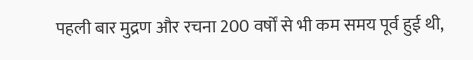पहली बार मुद्रण और रचना 200 वर्षों से भी कम समय पूर्व हुई थी,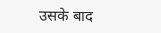उसके बाद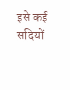इसे कई सदियों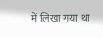में लिखा गया था